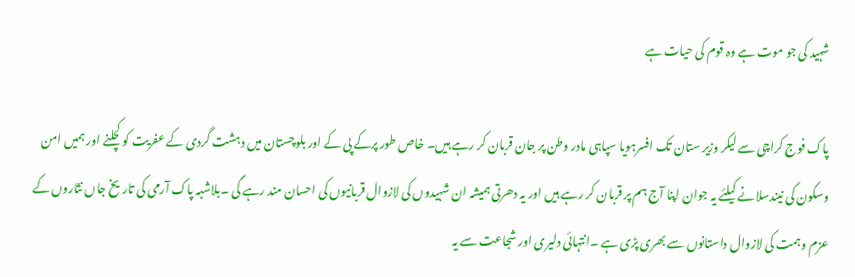شہید کی جو موت ہے وہ قوم کی حیات ہے

پاک فوج کراچی سے لیکر وزیر ستان تک افسرہویا سپاہی مادر وطن پر جان قربان کر رہے ہیں۔ خاص طور پرکے پی کے اور بلوچستان میں دہشت گردی کے عفریت کو کچلنے اور ہمیں امن وسکون کی نیندسلانے کیلئے یہ جوان اپنا آج ہم پر قربان کر رہے ہیں اور یہ دھرتی ہمیشہ ان شہیدوں کی لازوال قربانیوں کی احسان مند رہے گی ۔بلاشبہ پاک آرمی کی تاریخ جاں نثاروں کے عزم وہمت کی لازوال داستانوں سے بھری پڑی ہے ۔انتہائی دلیری اور شجاعت سے یہ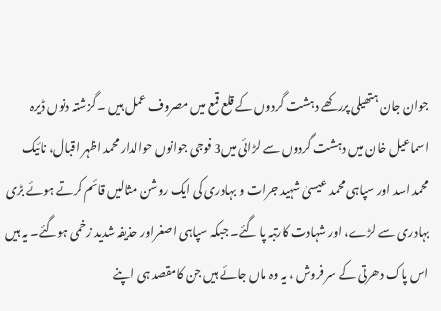جوان جان ہتھیلی پررکھے دہشت گردوں کے قلع قمع میں مصروف عمل ہیں ۔ گزشتہ دنوں ڈیرہ اسماعیل خان میں دہشت گردوں سے لڑائی میں3 فوجی جوانوں حوالدار محمد اظہر اقبال، نائیک محمد اسد اور سپاہی محمد عیسیٰ شہید جرات و بہادری کی ایک روشن مثالیں قائم کرتے ہوئے بڑی بہادری سے لڑے، اور شہادت کارتبہ پا گئے۔ جبکہ سپاہی اصغراور حذیفہ شدید زخمی ہوگئے۔ یہ ہیں اس پاک دھرتی کے سر فروش ، یہ وہ ماں جائے ہیں جن کامقصد ہی اپنے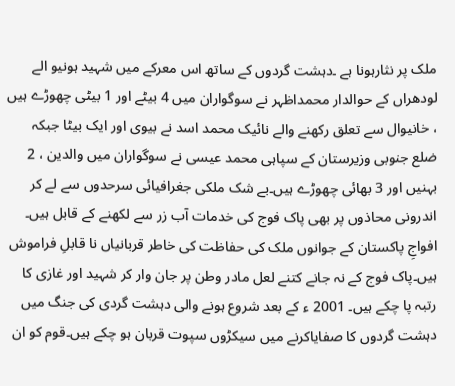ملک پر نثارہونا ہے ۔دہشت گردوں کے ساتھ اس معرکے میں شہید ہونیو الے لودھراں کے حوالدار محمداظہر نے سوگواران میں 4 بیٹے اور 1 بیٹی چھوڑے ہیں ، خانیوال سے تعلق رکھنے والے نائیک محمد اسد نے بیوی اور ایک بیٹا جبکہ ضلع جنوبی وزیرستان کے سپاہی محمد عیسی نے سوگواران میں والدین ، 2 بہنیں اور 3 بھائی چھوڑے ہیں۔بے شک ملکی جغرافیائی سرحدوں سے لے کر اندرونی محاذوں پر بھی پاک فوج کی خدمات آب زر سے لکھنے کے قابل ہیں۔ افواجِ پاکستان کے جوانوں ملک کی حفاظت کی خاطر قربانیاں نا قابلِ فراموش ہیں۔پاک فوج کے نہ جانے کتنے لعل مادر وطن پر جان وار کر شہید اور غازی کا رتبہ پا چکے ہیں۔ 2001 ء کے بعد شروع ہونے والی دہشت گردی کی جنگ میں دہشت گردوں کا صفایاکرنے میں سیکڑوں سپوت قربان ہو چکے ہیں۔قوم کو ان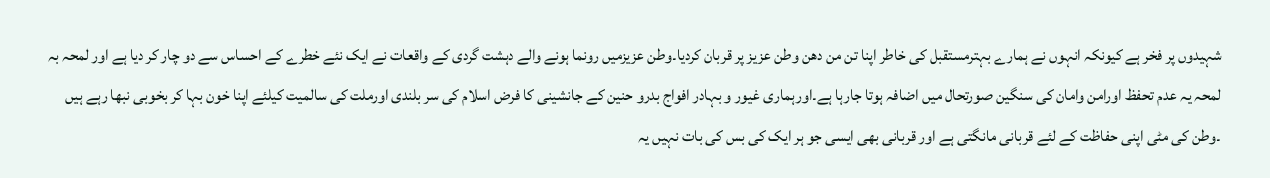شہیدوں پر فخر ہے کیونکہ انہوں نے ہمارے بہترمستقبل کی خاطر اپنا تن من دھن وطن عزیز پر قربان کردیا۔وطن عزیزمیں رونما ہونے والے دہشت گردی کے واقعات نے ایک نئے خطرے کے احساس سے دو چار کر دیا ہے اور لمحہ بہ لمحہ یہ عدم تحفظ اورامن وامان کی سنگین صورتحال میں اضافہ ہوتا جارہا ہے۔اورہماری غیور و بہادر افواج بدرو حنین کے جانشینی کا فرض اسلام کی سر بلندی اورملت کی سالمیت کیلئے اپنا خون بہا کر بخوبی نبھا رہے ہیں ۔وطن کی مٹی اپنی حفاظت کے لئے قربانی مانگتی ہے اور قربانی بھی ایسی جو ہر ایک کی بس کی بات نہیں یہ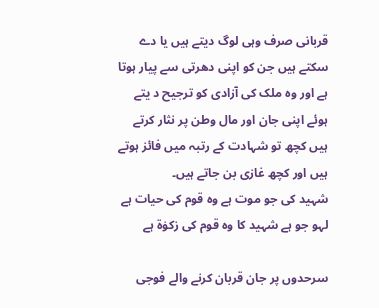قربانی صرف وہی لوگ دیتے ہیں یا دے سکتے ہیں جن کو اپنی دھرتی سے پیار ہوتا ہے اور وہ ملک کی آزادی کو ترجیح د یتے ہوئے اپنی جان اور مال وطن پر نثار کرتے ہیں کچھ تو شہادت کے رتبہ میں فائز ہوتے ہیں اور کچھ غازی بن جاتے ہیں۔
شہید کی جو موت ہے وہ قوم کی حیات ہے
لہو جو ہے شہید کا وہ قوم کی زکوٰۃ ہے

سرحدوں پر جان قربان کرنے والے فوجی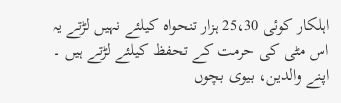اہلکار کوئی 25،30 ہزار تنحواہ کیلئے نہیں لڑتے یہ اس مٹی کی حرمت کے تحفظ کیلئے لڑتے ہیں ۔ اپنے والدین، بیوی بچوں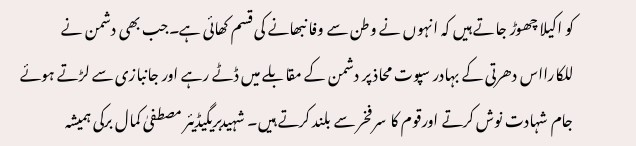کو اکیلا چھوڑ جاتے ہیں کہ انہوں نے وطن سے وفا نبھانے کی قسم کھائی ہے۔جب بھی دشمن نے للکارااس دھرتی کے بہادر سپوت محاذ پر دشمن کے مقابلے میں ڈٹے رہے اور جانبازی سے لڑتے ہوئے جام شہادت نوش کرتے اورقوم کا سر فخر سے بلند کرتے ہیں۔ شہیدبریگیڈیئر مصطفیٰ کمال برکی ہمیشہ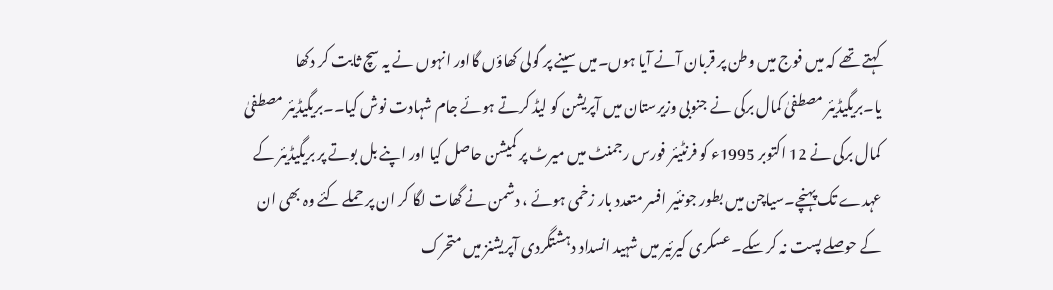کہتے تھے کہ میں فوج میں وطن پر قربان آنے آیا ہوں۔میں سینے پر گولی کھاؤں گااور انہوں نے یہ سچ ثابت کر دکھا یا۔بریگیڈیئر مصطفیٰ کمال برکی نے جنوبی وزیرستان میں آپریشن کو لیڈ کرتے ہوئے جام شہادت نوش کیا۔۔بریگیڈیئر مصطفیٰ کمال برکی نے 12 اکتوبر 1995ء کو فرنٹیئر فورس رجمنٹ میں میرٹ پر کمیشن حاصل کیا اور اپنے بل بوتے پر بریگیڈیئر کے عہدے تک پہنچے۔سیاچن میں بطور جونئیر افسر متعدد بار زخمی ہوئے ، دشمن نے گھات لگا کر ان پر حملے کئے وہ بھی ان کے حوصلے پست نہ کر سکے۔عسکری کیرئیر میں شہید انسداد دہشتگردی آپریشنز میں متحرک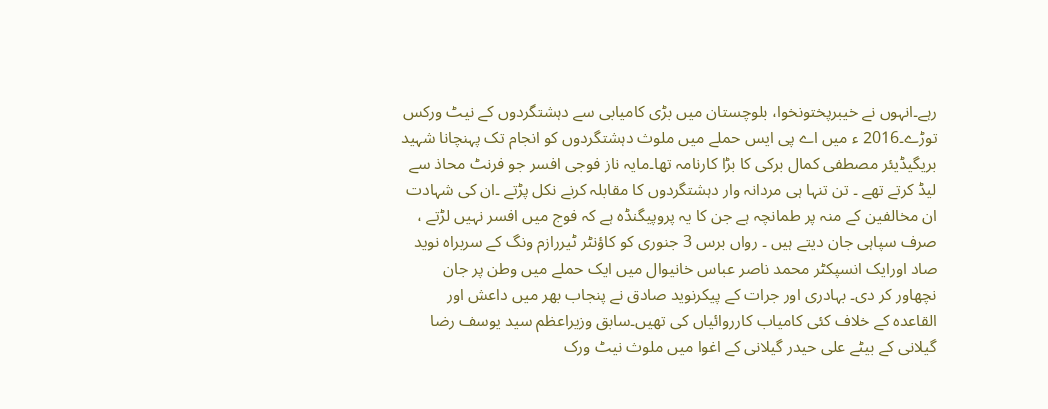رہے۔انہوں نے خیبرپختونخوا، بلوچستان میں بڑی کامیابی سے دہشتگردوں کے نیٹ ورکس توڑے۔2016 ء میں اے پی ایس حملے میں ملوث دہشتگردوں کو انجام تک پہنچانا شہید بریگیڈیئر مصطفی کمال برکی کا بڑا کارنامہ تھا۔مایہ ناز فوجی افسر جو فرنٹ محاذ سے لیڈ کرتے تھے ۔ تن تنہا ہی مردانہ وار دہشتگردوں کا مقابلہ کرنے نکل پڑتے ۔ان کی شہادت ان مخالفین کے منہ پر طمانچہ ہے جن کا یہ پروپیگنڈہ ہے کہ فوج میں افسر نہیں لڑتے ، صرف سپاہی جان دیتے ہیں ۔ رواں برس 3 جنوری کو کاؤنٹر ٹیررازم ونگ کے سربراہ نوید صاد اورایک انسپکٹر محمد ناصر عباس خانیوال میں ایک حملے میں وطن پر جان نچھاور کر دی۔ بہادری اور جرات کے پیکرنوید صادق نے پنجاب بھر میں داعش اور القاعدہ کے خلاف کئی کامیاب کارروائیاں کی تھیں۔سابق وزیراعظم سید یوسف رضا گیلانی کے بیٹے علی حیدر گیلانی کے اغوا میں ملوث نیٹ ورک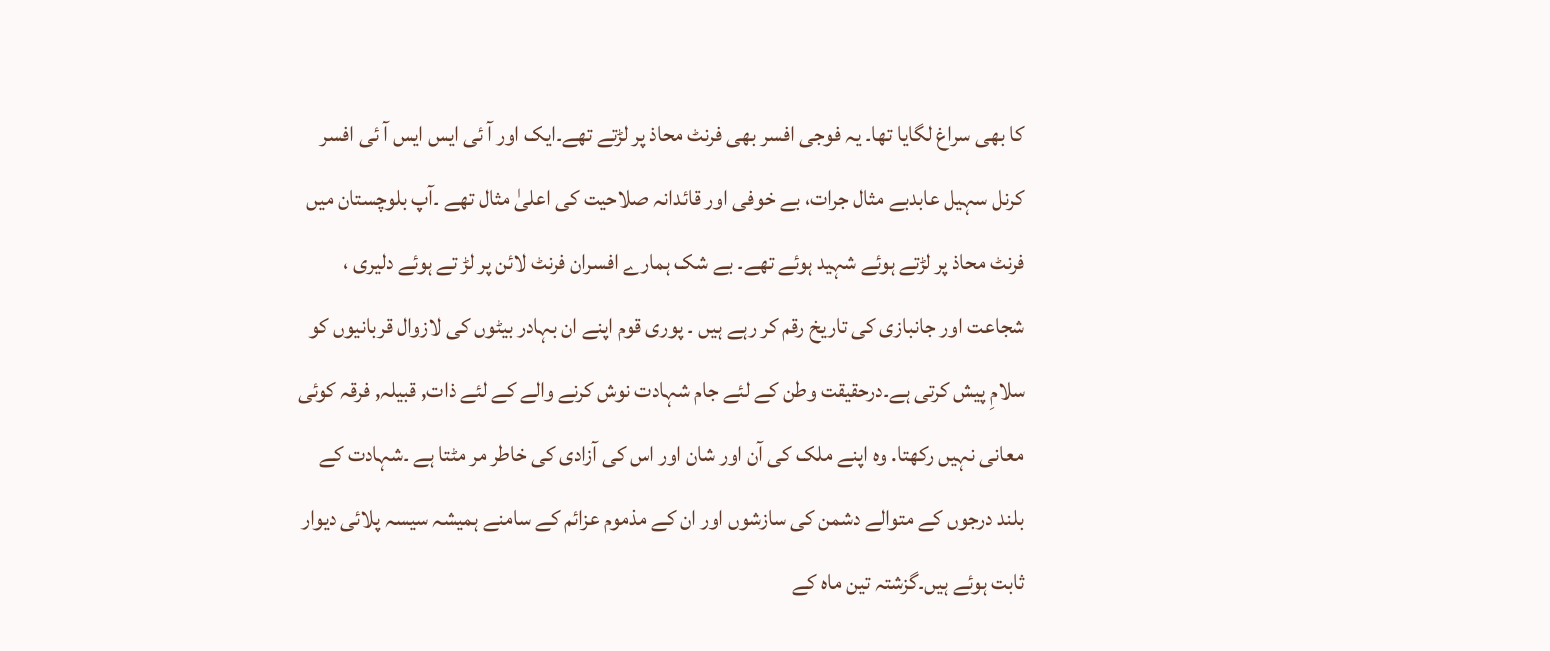کا بھی سراغ لگایا تھا۔ یہ فوجی افسر بھی فرنٹ محاذ پر لڑتے تھے۔ایک اور آ ئی ایس ایس آ ئی افسر کرنل سہیل عابدبے مثال جرات، بے خوفی اور قائدانہ صلاحیت کی اعلیٰ مثال تھے ۔آپ بلوچستان میں فرنٹ محاذ پر لڑتے ہوئے شہید ہوئے تھے۔ بے شک ہمارے افسران فرنٹ لائن پر لڑ تے ہوئے دلیری ، شجاعت اور جانبازی کی تاریخ رقم کر رہے ہیں ۔ پوری قوم اپنے ان بہادر بیٹوں کی لازوال قربانیوں کو سلامِ پیش کرتی ہے۔درحقیقت وطن کے لئے جام شہادت نوش کرنے والے کے لئے ذات, قبیلہ, فرقہ کوئی معانی نہیں رکھتا. وہ اپنے ملک کی آن اور شان اور اس کی آزادی کی خاطر مر مٹتا ہے ۔شہادت کے بلند درجوں کے متوالے دشمن کی سازشوں اور ان کے مذموم عزائم کے سامنے ہمیشہ سیسہ پلائی دیوار ثابت ہوئے ہیں۔گزشتہ تین ماہ کے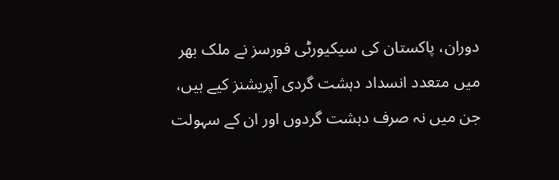دوران، پاکستان کی سیکیورٹی فورسز نے ملک بھر میں متعدد انسداد دہشت گردی آپریشنز کیے ہیں، جن میں نہ صرف دہشت گردوں اور ان کے سہولت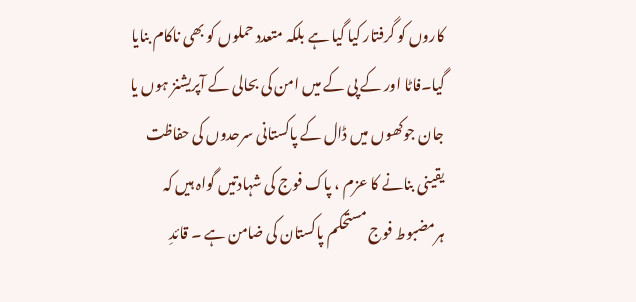کاروں کو گرفتار کیا گیا ہے بلکہ متعدد حملوں کو بھی ناکام بنایا گیا۔فاٹا اور کے پی کے میں امن کی بحالی کے آپریشنز ہوں یا جان جوکھوں میں ڈال کے پاکستانی سرحدوں کی حفاظت یقینی بنانے کا عزم ، پاک فوج کی شہادتیں گواہ ہیں کہ ہرمضبوط فوج مستحکم پاکستان کی ضامن ہے ۔ قائدِ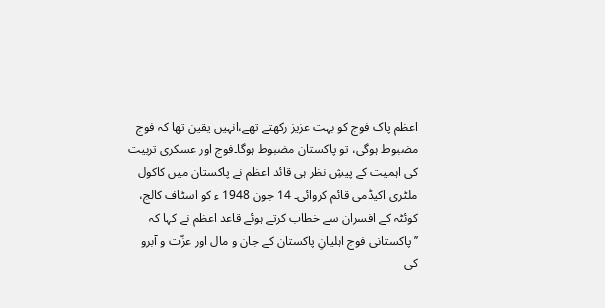اعظم پاک فوج کو بہت عزیز رکھتے تھے،انہیں یقین تھا کہ فوج مضبوط ہوگی، تو پاکستان مضبوط ہوگا۔فوج اور عسکری تربیت کی اہمیت کے پیشِ نظر ہی قائد اعظم نے پاکستان میں کاکول ملٹری اکیڈمی قائم کروائی۔ 14 جون 1948 ء کو اسٹاف کالج، کوئٹہ کے افسران سے خطاب کرتے ہوئے قاعد اعظم نے کہا کہ ’’پاکستانی فوج اہلیانِ پاکستان کے جان و مال اور عزّت و آبرو کی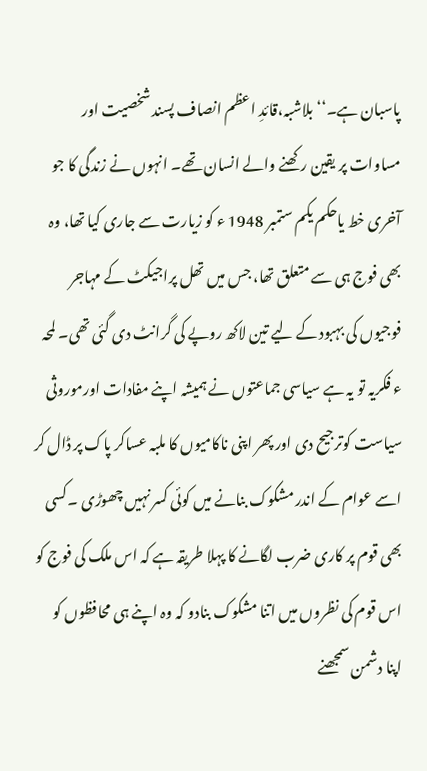پاسبان ہے۔‘‘ بلاشبہ،قائدِ اعظم انصاف پسند شخصیت اور مساوات پر یقین رکھنے والے انسان تھے۔ انہوں نے زندگی کا جو آخری خط یاحکم یکم ستمبر 1948 ء کو زیارت سے جاری کیا تھا، وہ بھی فوج ہی سے متعلق تھا، جس میں تھل پراجیکٹ کے مہاجر فوجیوں کی بہبود کے لیے تین لاکھ روپے کی گرانٹ دی گئی تھی۔ لمحہ ء فکریہ تو یہ ہے سیاسی جماعتوں نے ہمیشہ اپنے مفادات اورموروثی سیاست کوترجیح دی اور پھر اپنی ناکامیوں کا ملبہ عساکر پاک پر ڈال کر اسے عوام کے اندر مشکوک بنانے میں کوئی کسر نہیں چھوڑی ۔کسی بھی قوم پر کاری ضرب لگانے کا پہلا طریقہ ہے کہ اس ملک کی فوج کو اس قوم کی نظروں میں اتنا مشکوک بنادو کہ وہ اپنے ہی محافظوں کو اپنا دشمن سمجھنے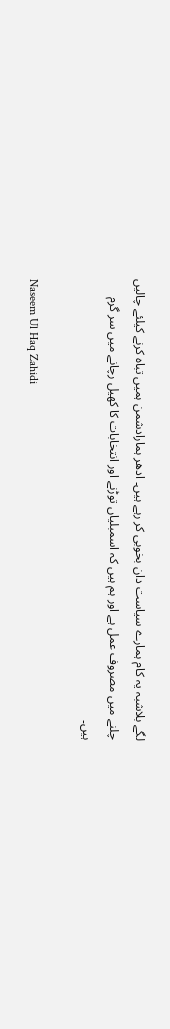لگے بلاشبہ یہ کام ہمارے سیاست دان بخوبی کر رہے ہیں۔ ادھر ہمارادشمن ہمیں تباہ کرنے کیلئے چالیں چلنے میں مصروف عمل ہے اور ہم ہیں کہ اسمبلیاں توڑنے اور انتخابات کا کھیل رچانے میں سر گرم ہیں۔

Naseem Ul Haq Zahidi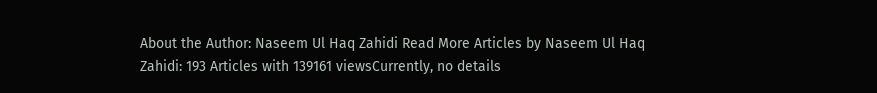About the Author: Naseem Ul Haq Zahidi Read More Articles by Naseem Ul Haq Zahidi: 193 Articles with 139161 viewsCurrently, no details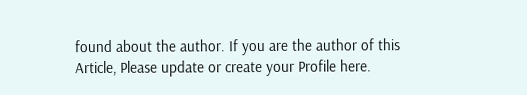found about the author. If you are the author of this Article, Please update or create your Profile here.